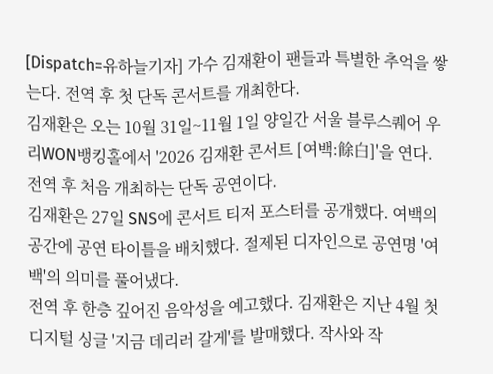[Dispatch=유하늘기자] 가수 김재환이 팬들과 특별한 추억을 쌓는다. 전역 후 첫 단독 콘서트를 개최한다.
김재환은 오는 10월 31일~11월 1일 양일간 서울 블루스퀘어 우리WON뱅킹홀에서 '2026 김재환 콘서트 [여백:餘白]'을 연다. 전역 후 처음 개최하는 단독 공연이다.
김재환은 27일 SNS에 콘서트 티저 포스터를 공개했다. 여백의 공간에 공연 타이틀을 배치했다. 절제된 디자인으로 공연명 '여백'의 의미를 풀어냈다.
전역 후 한층 깊어진 음악성을 예고했다. 김재환은 지난 4월 첫 디지털 싱글 '지금 데리러 갈게'를 발매했다. 작사와 작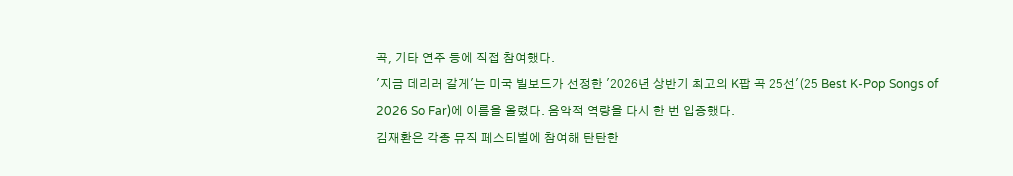곡, 기타 연주 등에 직접 참여했다.
'지금 데리러 갈게'는 미국 빌보드가 선정한 '2026년 상반기 최고의 K팝 곡 25선'(25 Best K-Pop Songs of 2026 So Far)에 이름을 올렸다. 음악적 역량을 다시 한 번 입증했다.
김재환은 각종 뮤직 페스티벌에 참여해 탄탄한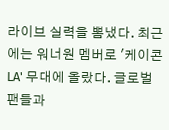라이브 실력을 뽐냈다. 최근에는 워너원 멤버로 '케이콘 LA' 무대에 올랐다. 글로벌 팬들과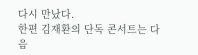다시 만났다.
한편 김재환의 단독 콘서트는 다음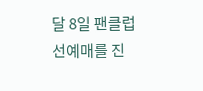달 8일 팬클럽 선예매를 진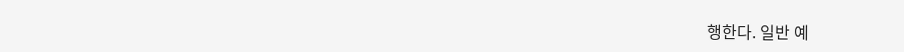행한다. 일반 예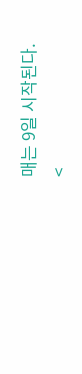매는 9일 시작된다.
<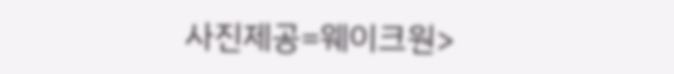사진제공=웨이크원>